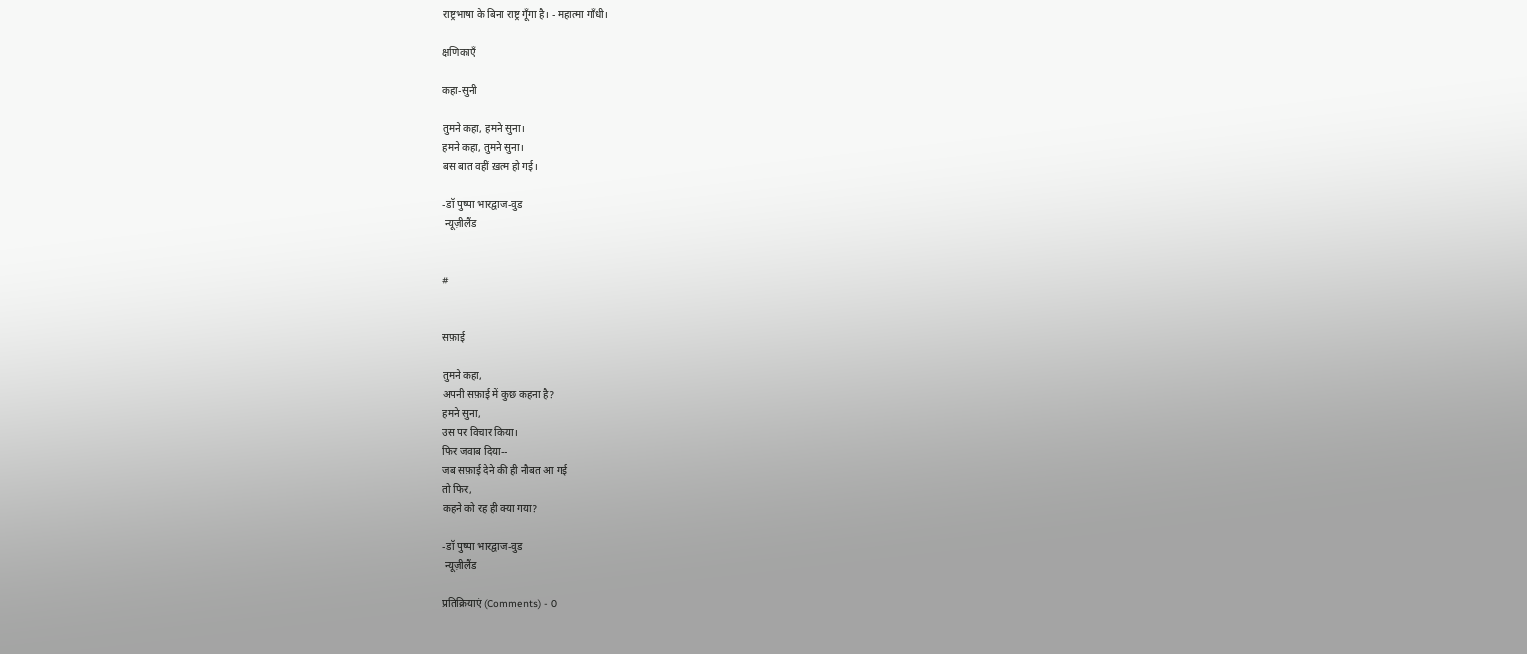राष्ट्रभाषा के बिना राष्ट्र गूँगा है। - महात्मा गाँधी।

क्षणिकाएँ

कहा-सुनी

तुमने कहा, हमने सुना।
हमने कहा, तुमने सुना।
बस बात वहीं ख़त्म हो गई।

-डॉ पुष्पा भारद्वाज-वुड
 न्यूज़ीलैंड


#


सफ़ाई

तुमने कहा,
अपनी सफ़ाई में कुछ कहना है?
हमने सुना,
उस पर विचार किया।
फिर जवाब दिया--
जब सफ़ाई देने की ही नौबत आ गई
तो फिर,
कहने को रह ही क्या गया?

-डॉ पुष्पा भारद्वाज-वुड
 न्यूज़ीलैंड

प्रतिक्रियाएं (Comments) - 0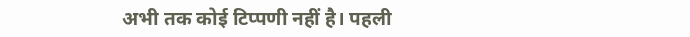अभी तक कोई टिप्पणी नहीं है। पहली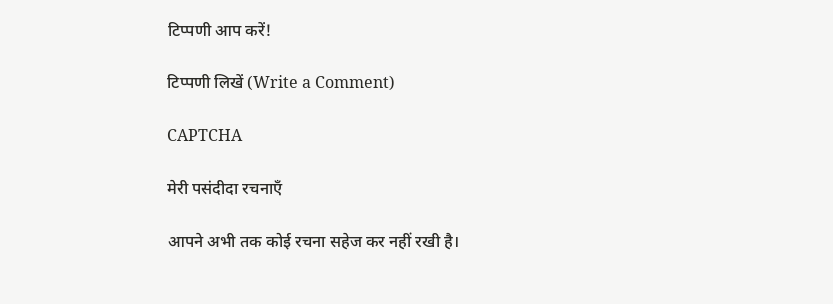टिप्पणी आप करें!

टिप्पणी लिखें (Write a Comment)

CAPTCHA

मेरी पसंदीदा रचनाएँ

आपने अभी तक कोई रचना सहेज कर नहीं रखी है।